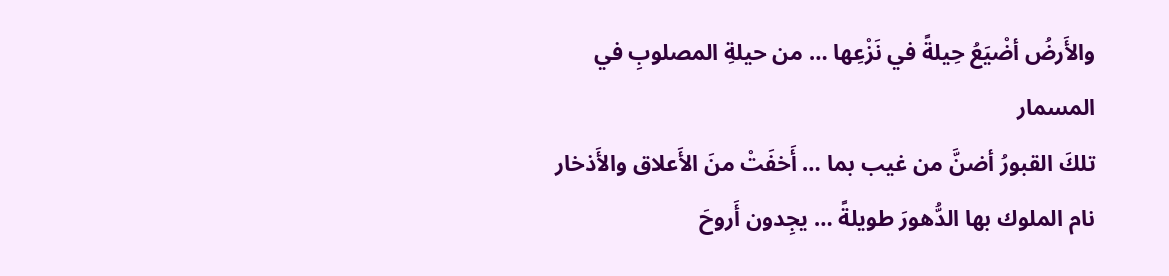والأَرضُ أضْيَعُ حِيلةً في نَزْعِها … من حيلةِ المصلوبِ في المسمار
تلكَ القبورُ أضنَّ من غيب بما … أَخفَتْ منَ الأَعلاق والأَذخار
نام الملوك بها الدُّهورَ طويلةً … يجِدون أَروحَ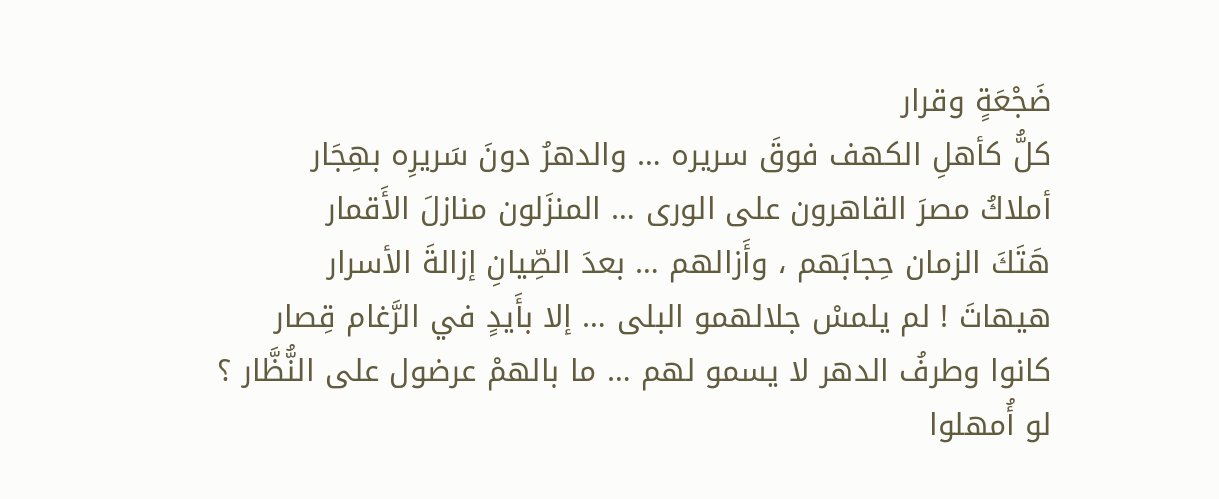ضَجْعَةٍ وقرار
كلُّ كأهلِ الكهف فوقَ سريره … والدهرُ دونَ سَريرِه بهِجَار
أملاكُ مصرَ القاهرون على الورى … المنزَلون منازلَ الأَقمار
هَتَكَ الزمان حِجابَهم ، وأَزالهم … بعدَ الصِّيانِ إزالةَ الأسرار
هيهاتَ ! لم يلمسْ جلالهمو البلى … إلا بأَيدٍ في الرَّغام قِصار
كانوا وطرفُ الدهر لا يسمو لهم … ما بالهمْ عرضول على النُّظَّار ؟
لو أُمهلوا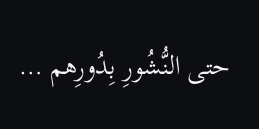حتى النُّشُورِ بِدُورِهم …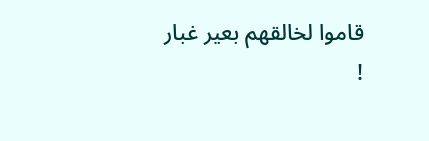قاموا لخالقهم بعير غبار !